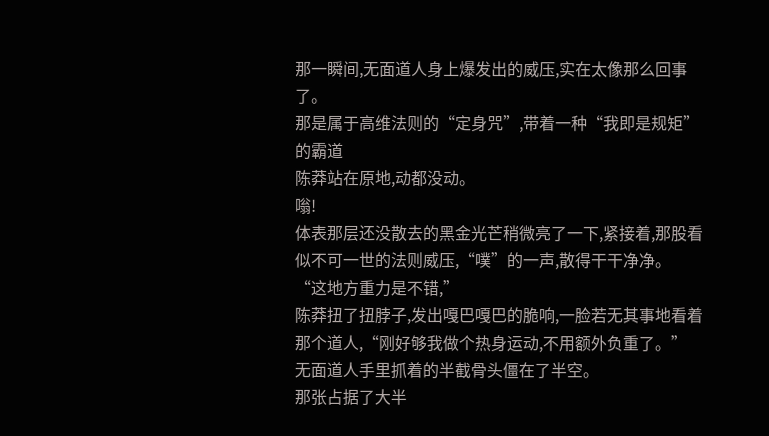那一瞬间,无面道人身上爆发出的威压,实在太像那么回事了。
那是属于高维法则的“定身咒”,带着一种“我即是规矩”的霸道
陈莽站在原地,动都没动。
嗡!
体表那层还没散去的黑金光芒稍微亮了一下,紧接着,那股看似不可一世的法则威压,“噗”的一声,散得干干净净。
“这地方重力是不错,”
陈莽扭了扭脖子,发出嘎巴嘎巴的脆响,一脸若无其事地看着那个道人,“刚好够我做个热身运动,不用额外负重了。”
无面道人手里抓着的半截骨头僵在了半空。
那张占据了大半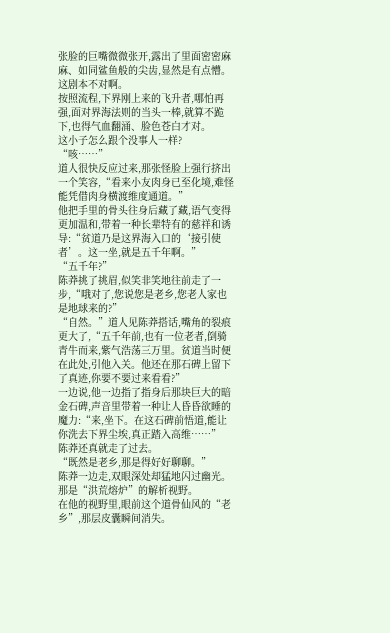张脸的巨嘴微微张开,露出了里面密密麻麻、如同鲨鱼般的尖齿,显然是有点懵。
这剧本不对啊。
按照流程,下界刚上来的飞升者,哪怕再强,面对界海法则的当头一棒,就算不跪下,也得气血翻涌、脸色苍白才对。
这小子怎么跟个没事人一样?
“咳……”
道人很快反应过来,那张怪脸上强行挤出一个笑容,“看来小友肉身已至化境,难怪能凭借肉身横渡维度通道。”
他把手里的骨头往身后藏了藏,语气变得更加温和,带着一种长辈特有的慈祥和诱导:“贫道乃是这界海入口的‘接引使者’。这一坐,就是五千年啊。”
“五千年?”
陈莽挑了挑眉,似笑非笑地往前走了一步,“哦对了,您说您是老乡,您老人家也是地球来的?”
“自然。”道人见陈莽搭话,嘴角的裂痕更大了,“五千年前,也有一位老者,倒骑青牛而来,紫气浩荡三万里。贫道当时便在此处,引他入关。他还在那石碑上留下了真迹,你要不要过来看看?”
一边说,他一边指了指身后那块巨大的暗金石碑,声音里带着一种让人昏昏欲睡的魔力:“来,坐下。在这石碑前悟道,能让你洗去下界尘埃,真正踏入高维……”
陈莽还真就走了过去。
“既然是老乡,那是得好好聊聊。”
陈莽一边走,双眼深处却猛地闪过幽光。
那是“洪荒熔炉”的解析视野。
在他的视野里,眼前这个道骨仙风的“老乡”,那层皮囊瞬间消失。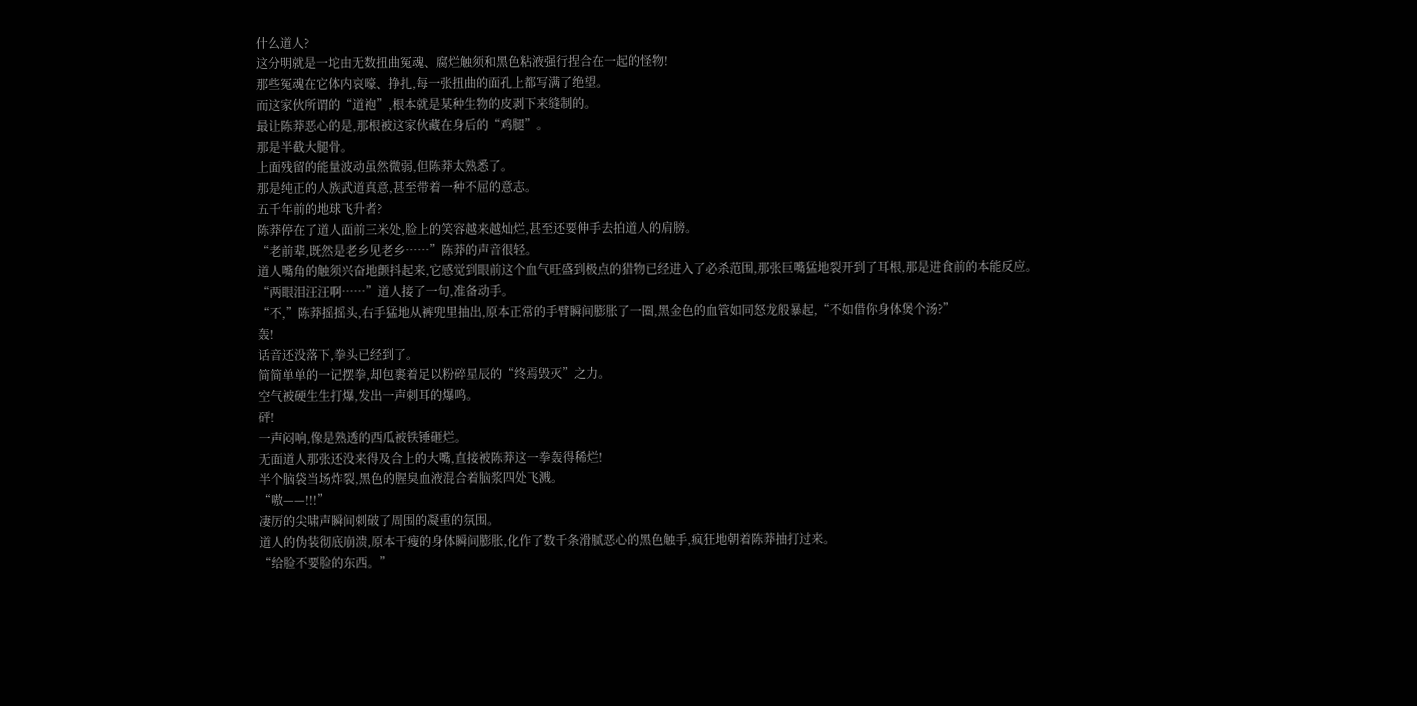什么道人?
这分明就是一坨由无数扭曲冤魂、腐烂触须和黑色粘液强行捏合在一起的怪物!
那些冤魂在它体内哀嚎、挣扎,每一张扭曲的面孔上都写满了绝望。
而这家伙所谓的“道袍”,根本就是某种生物的皮剥下来缝制的。
最让陈莽恶心的是,那根被这家伙藏在身后的“鸡腿”。
那是半截大腿骨。
上面残留的能量波动虽然微弱,但陈莽太熟悉了。
那是纯正的人族武道真意,甚至带着一种不屈的意志。
五千年前的地球飞升者?
陈莽停在了道人面前三米处,脸上的笑容越来越灿烂,甚至还要伸手去拍道人的肩膀。
“老前辈,既然是老乡见老乡……”陈莽的声音很轻。
道人嘴角的触须兴奋地颤抖起来,它感觉到眼前这个血气旺盛到极点的猎物已经进入了必杀范围,那张巨嘴猛地裂开到了耳根,那是进食前的本能反应。
“两眼泪汪汪啊……”道人接了一句,准备动手。
“不,”陈莽摇摇头,右手猛地从裤兜里抽出,原本正常的手臂瞬间膨胀了一圈,黑金色的血管如同怒龙般暴起,“不如借你身体煲个汤?”
轰!
话音还没落下,拳头已经到了。
简简单单的一记摆拳,却包裹着足以粉碎星辰的“终焉毁灭”之力。
空气被硬生生打爆,发出一声刺耳的爆鸣。
砰!
一声闷响,像是熟透的西瓜被铁锤砸烂。
无面道人那张还没来得及合上的大嘴,直接被陈莽这一拳轰得稀烂!
半个脑袋当场炸裂,黑色的腥臭血液混合着脑浆四处飞溅。
“嗷——!!!”
凄厉的尖啸声瞬间刺破了周围的凝重的氛围。
道人的伪装彻底崩溃,原本干瘦的身体瞬间膨胀,化作了数千条滑腻恶心的黑色触手,疯狂地朝着陈莽抽打过来。
“给脸不要脸的东西。”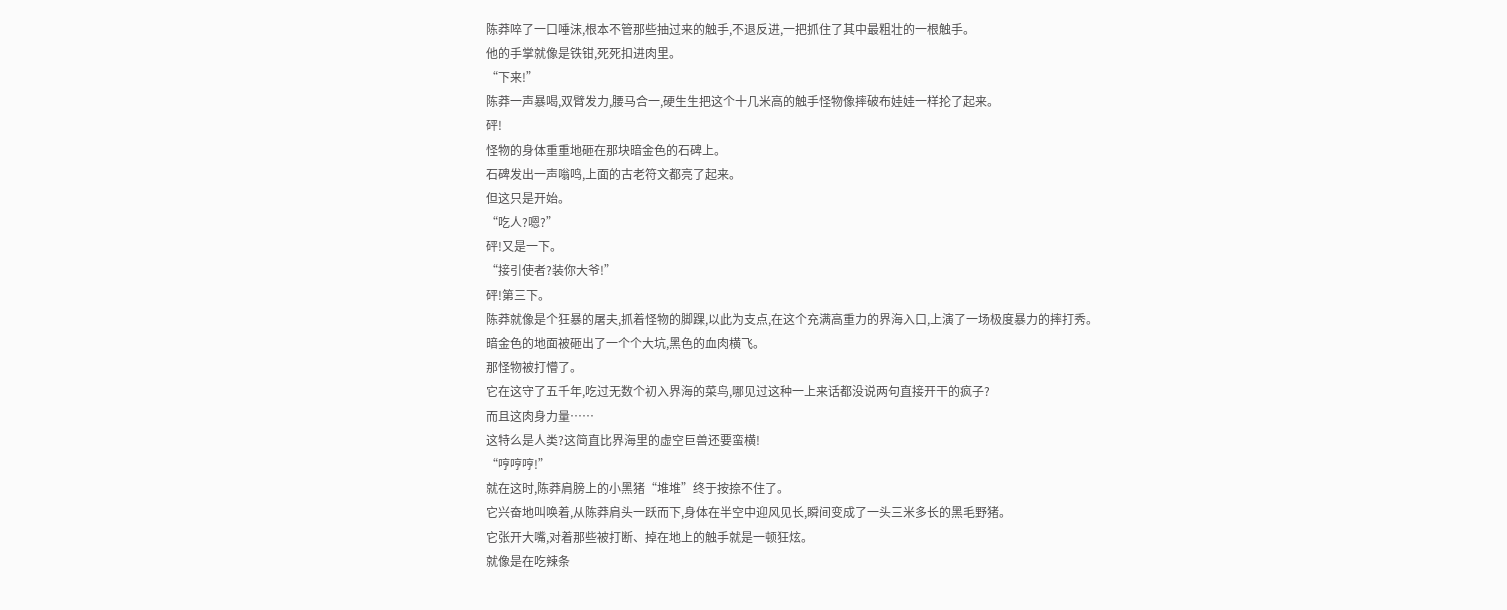陈莽啐了一口唾沫,根本不管那些抽过来的触手,不退反进,一把抓住了其中最粗壮的一根触手。
他的手掌就像是铁钳,死死扣进肉里。
“下来!”
陈莽一声暴喝,双臂发力,腰马合一,硬生生把这个十几米高的触手怪物像摔破布娃娃一样抡了起来。
砰!
怪物的身体重重地砸在那块暗金色的石碑上。
石碑发出一声嗡鸣,上面的古老符文都亮了起来。
但这只是开始。
“吃人?嗯?”
砰!又是一下。
“接引使者?装你大爷!”
砰!第三下。
陈莽就像是个狂暴的屠夫,抓着怪物的脚踝,以此为支点,在这个充满高重力的界海入口,上演了一场极度暴力的摔打秀。
暗金色的地面被砸出了一个个大坑,黑色的血肉横飞。
那怪物被打懵了。
它在这守了五千年,吃过无数个初入界海的菜鸟,哪见过这种一上来话都没说两句直接开干的疯子?
而且这肉身力量……
这特么是人类?这简直比界海里的虚空巨兽还要蛮横!
“哼哼哼!”
就在这时,陈莽肩膀上的小黑猪“堆堆”终于按捺不住了。
它兴奋地叫唤着,从陈莽肩头一跃而下,身体在半空中迎风见长,瞬间变成了一头三米多长的黑毛野猪。
它张开大嘴,对着那些被打断、掉在地上的触手就是一顿狂炫。
就像是在吃辣条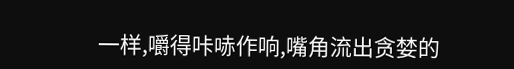一样,嚼得咔哧作响,嘴角流出贪婪的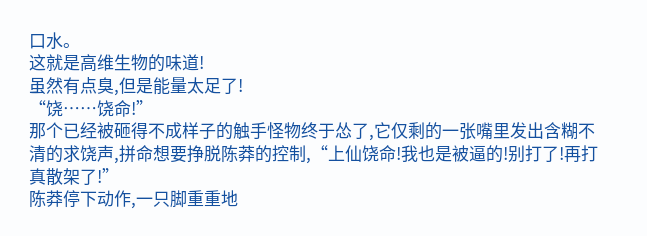口水。
这就是高维生物的味道!
虽然有点臭,但是能量太足了!
“饶……饶命!”
那个已经被砸得不成样子的触手怪物终于怂了,它仅剩的一张嘴里发出含糊不清的求饶声,拼命想要挣脱陈莽的控制,“上仙饶命!我也是被逼的!别打了!再打真散架了!”
陈莽停下动作,一只脚重重地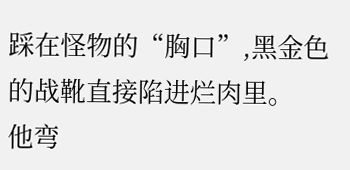踩在怪物的“胸口”,黑金色的战靴直接陷进烂肉里。
他弯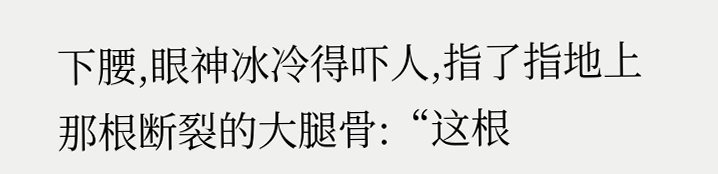下腰,眼神冰冷得吓人,指了指地上那根断裂的大腿骨:“这根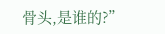骨头,是谁的?”